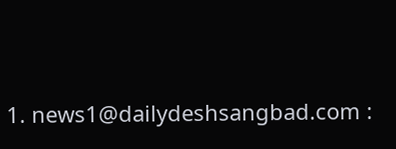1. news1@dailydeshsangbad.com :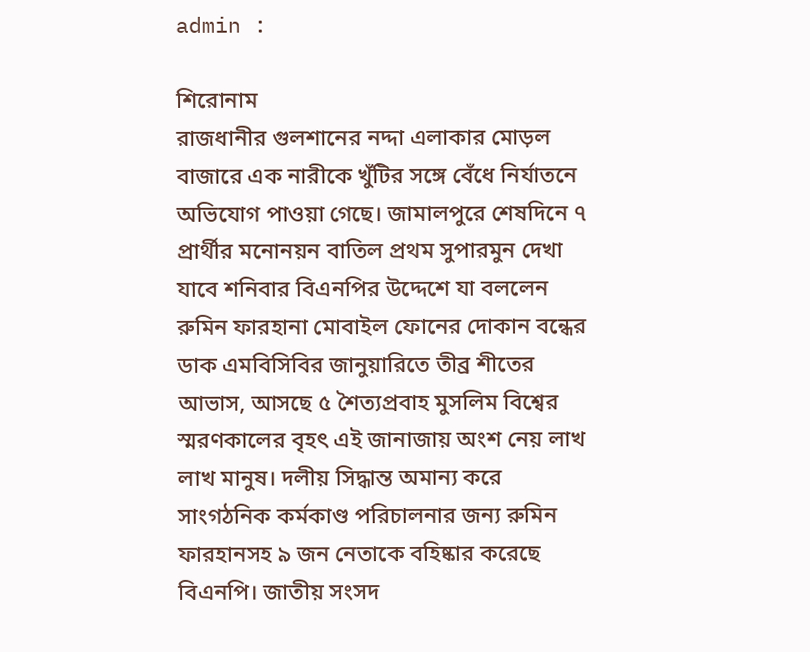admin :

শিরোনাম
রাজধানীর গুলশানের নদ্দা এলাকার মোড়ল বাজারে এক নারীকে খুঁটির সঙ্গে বেঁধে নির্যাতনে  অভিযোগ পাওয়া গেছে। জামালপুরে শেষদিনে ৭ প্রার্থীর মনোনয়ন বাতিল প্রথম সুপারমুন দেখা যাবে শনিবার বিএনপির উদ্দেশে যা বললেন রুমিন ফারহানা মোবাইল ফোনের দোকান বন্ধের ডাক এমবিসিবির জানুয়ারিতে তীব্র শীতের আভাস, আসছে ৫ শৈত্যপ্রবাহ মুসলিম বিশ্বের স্মরণকালের বৃহৎ এই জানাজায় অংশ নেয় লাখ লাখ মানুষ। দলীয় সিদ্ধান্ত অমান্য করে সাংগঠনিক কর্মকাণ্ড পরিচালনার জন্য রুমিন ফারহানসহ ৯ জন নেতাকে বহিষ্কার করেছে বিএনপি। জাতীয় সংসদ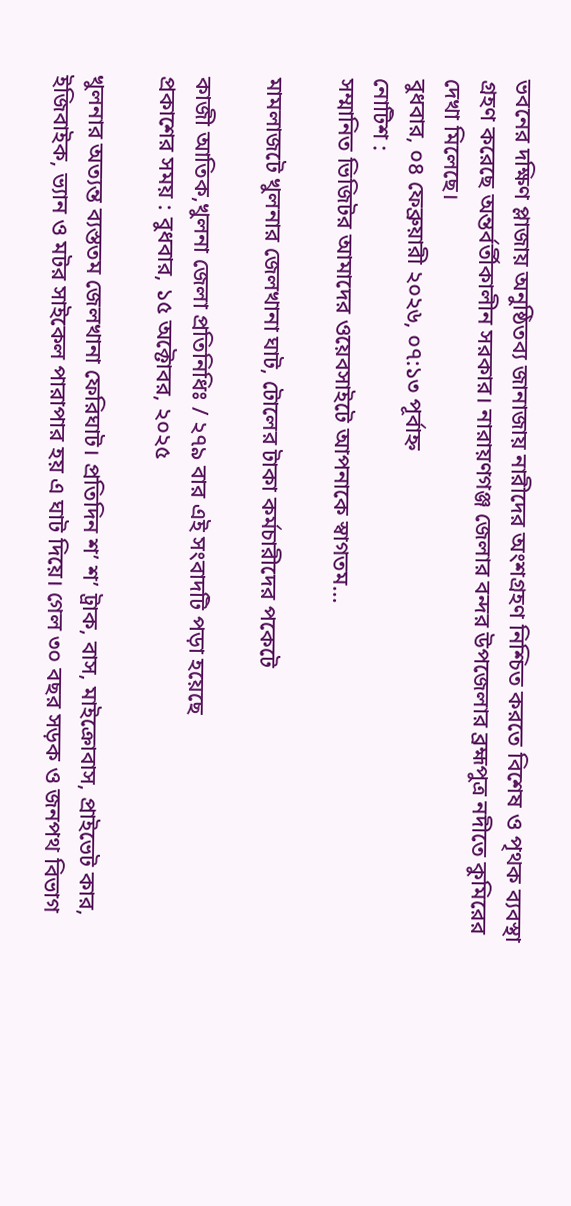ভবনের দক্ষিণ প্লাজায় অনুষ্ঠিতব্য জানাজায় নারীদের অংশগ্রহণ নিশ্চিত করতে বিশেষ ও পৃথক ব্যবস্থা গ্রহণ করেছে অন্তর্বর্তীকালীন সরকার। নারায়ণগঞ্জ জেলার বন্দর উপজেলার ব্রহ্মপুত্র নদীতে কুমিরের দেখা মিলেছে।
বুধবার, ০৪ ফেব্রুয়ারী ২০২৬, ০৭:১৩ পূর্বাহ্ন
নোটিশ :
সম্মানিত ভিজিটর আমাদের ওয়েবসাইটে আপনাকে স্বাগতম...

মামলাজটে খুলনার জেলখানা ঘাট, টোলের টাকা কর্মচারীদের পকেটে

কাজী আতিক,খুলনা জেলা প্রতিনিধিঃ / ২৭৯ বার এই সংবাদটি পড়া হয়েছে
প্রকাশের সময় : বুধবার, ১৫ অক্টোবর, ২০২৫

খুলনার অত্যন্ত ব্যস্ততম জেলখানা ফেরিঘাট। প্রতিদিন শ’ শ’ ট্রাক, বাস, মাইক্রোবাস, প্রাইভেট কার, ইজিবাইক, ভ্যান ও মটর সাইকেল পারাপার হয় এ ঘাট দিয়ে। গেল ৩০ বছর সড়ক ও জনপথ বিভাগ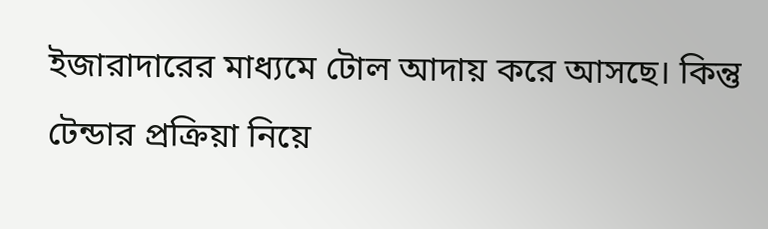ইজারাদারের মাধ্যমে টোল আদায় করে আসছে। কিন্তু টেন্ডার প্রক্রিয়া নিয়ে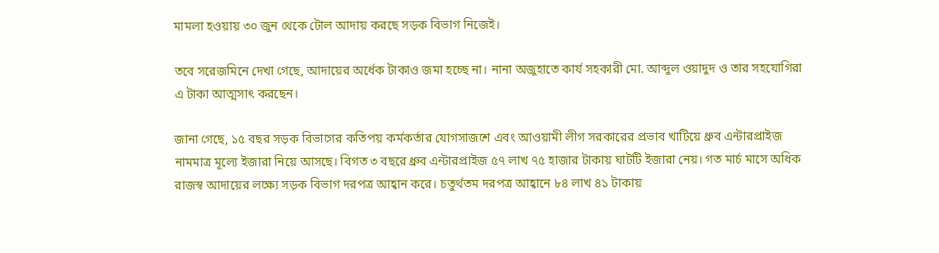মামলা হওয়ায় ৩০ জুন থেকে টোল আদায় করছে সড়ক বিভাগ নিজেই।

তবে সরেজমিনে দেখা গেছে, আদায়ের অর্ধেক টাকাও জমা হচ্ছে না। নানা অজুহাতে কার্য সহকারী মো. আব্দুল ওয়াদুদ ও তার সহযোগিরা এ টাকা আত্মসাৎ করছেন।

জানা গেছে, ১৫ বছর সড়ক বিভাগের কতিপয় কর্মকর্তার যোগসাজশে এবং আওয়ামী লীগ সরকারের প্রভাব খাটিয়ে ধ্রুব এন্টারপ্রাইজ নামমাত্র মূল্যে ইজারা নিয়ে আসছে। বিগত ৩ বছরে ধ্রুব এন্টারপ্রাইজ ৫৭ লাখ ৭৫ হাজার টাকায় ঘাটটি ইজারা নেয়। গত মার্চ মাসে অধিক রাজস্ব আদায়ের লক্ষ্যে সড়ক বিভাগ দরপত্র আহ্বান করে। চতুর্থতম দরপত্র আহ্বানে ৮৪ লাখ ৪১ টাকায়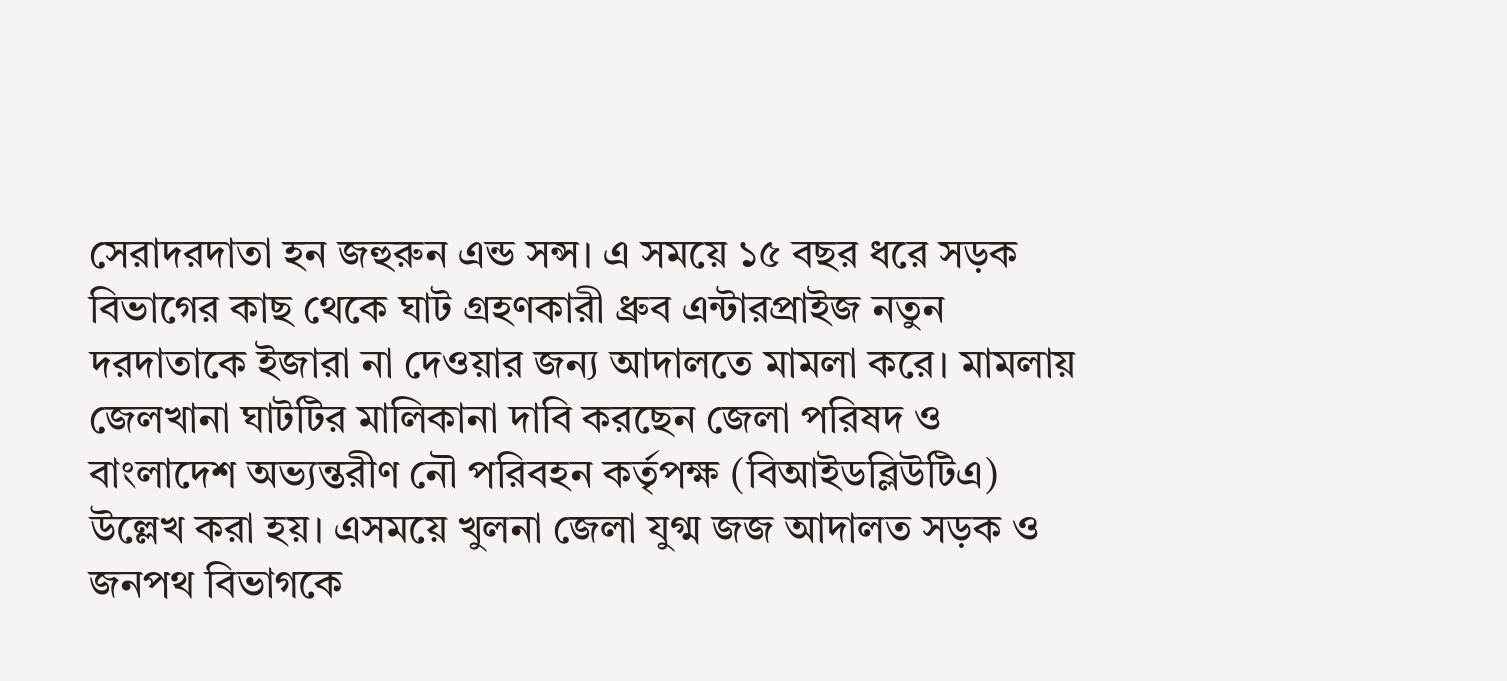সেরাদরদাতা হন জহুরুন এন্ড সন্স। এ সময়ে ১৫ বছর ধরে সড়ক বিভাগের কাছ থেকে ঘাট গ্রহণকারী ধ্রুব এন্টারপ্রাইজ নতুন দরদাতাকে ইজারা না দেওয়ার জন্য আদালতে মামলা করে। মামলায় জেলখানা ঘাটটির মালিকানা দাবি করছেন জেলা পরিষদ ও বাংলাদেশ অভ্যন্তরীণ নৌ পরিবহন কর্তৃপক্ষ (বিআইডব্লিউটিএ) উল্লেখ করা হয়। এসময়ে খুলনা জেলা যুগ্ম জজ আদালত সড়ক ও জনপথ বিভাগকে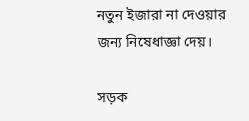নতুন ইজারা না দেওয়ার জন্য নিষেধাজ্ঞা দেয়।

সড়ক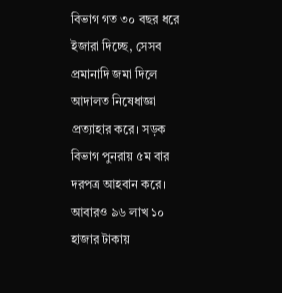বিভাগ গত ৩০ বছর ধরে ইজারা দিচ্ছে, সেসব প্রমানাদি জমা দিলে আদালত নিষেধাজ্ঞা প্রত্যাহার করে। সড়ক বিভাগ পুনরায় ৫ম বার দরপত্র আহবান করে। আবারও ৯৬ লাখ ১০ হাজার টাকায়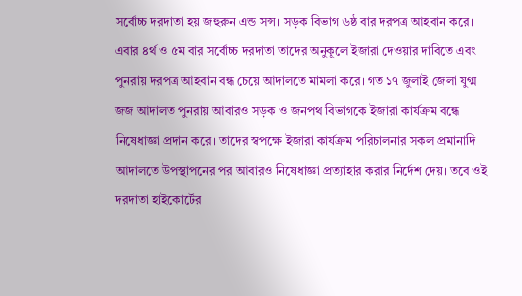সর্বোচ্চ দরদাতা হয় জহুরুন এন্ড সন্স। সড়ক বিভাগ ৬ষ্ঠ বার দরপত্র আহবান করে। এবার ৪র্থ ও ৫ম বার সর্বোচ্চ দরদাতা তাদের অনুকূলে ইজারা দেওয়ার দাবিতে এবং পুনরায় দরপত্র আহবান বন্ধ চেয়ে আদালতে মামলা করে। গত ১৭ জুলাই জেলা যুগ্ম জজ আদালত পুনরায় আবারও সড়ক ও জনপথ বিভাগকে ইজারা কার্যক্রম বন্ধে নিষেধাজ্ঞা প্রদান করে। তাদের স্বপক্ষে ইজারা কার্যক্রম পরিচালনার সকল প্রমানাদি আদালতে উপস্থাপনের পর আবারও নিষেধাজ্ঞা প্রত্যাহার করার নির্দেশ দেয়। তবে ওই দরদাতা হাইকোর্টের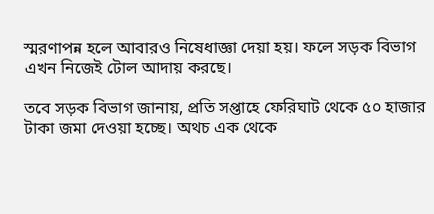স্মরণাপন্ন হলে আবারও নিষেধাজ্ঞা দেয়া হয়। ফলে সড়ক বিভাগ এখন নিজেই টোল আদায় করছে।

তবে সড়ক বিভাগ জানায়, প্রতি সপ্তাহে ফেরিঘাট থেকে ৫০ হাজার টাকা জমা দেওয়া হচ্ছে। অথচ এক থেকে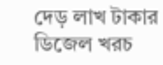দেড় লাখ টাকার ডিজেল খরচ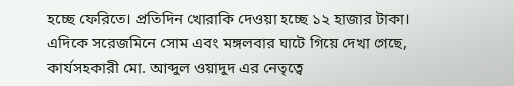হচ্ছে ফেরিতে। প্রতিদিন খোরাকি দেওয়া হচ্ছে ১২ হাজার টাকা।
এদিকে সরেজমিনে সোম এবং মঙ্গলবার ঘাটে গিয়ে দেখা গেছে, কার্যসহকারী মো. আব্দুল ওয়াদুদ এর নেতৃত্বে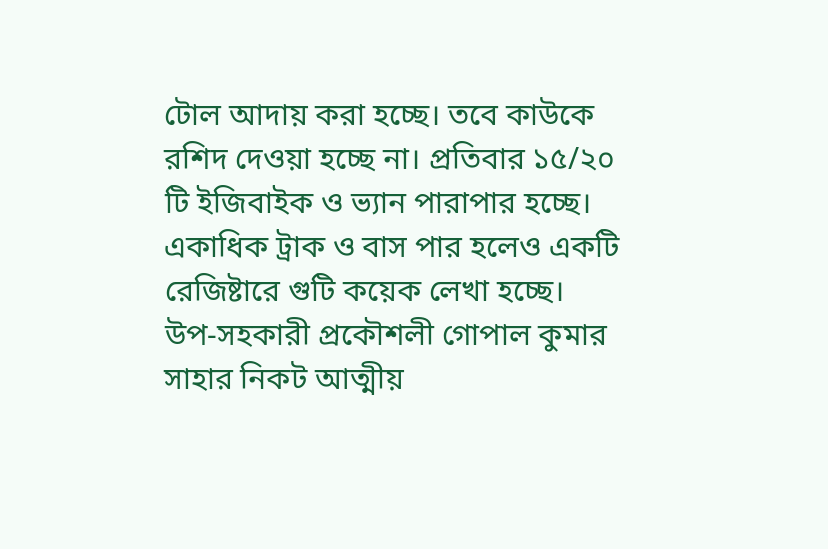টোল আদায় করা হচ্ছে। তবে কাউকে রশিদ দেওয়া হচ্ছে না। প্রতিবার ১৫/২০ টি ইজিবাইক ও ভ্যান পারাপার হচ্ছে। একাধিক ট্রাক ও বাস পার হলেও একটি রেজিষ্টারে গুটি কয়েক লেখা হচ্ছে।
উপ-সহকারী প্রকৌশলী গোপাল কুমার সাহার নিকট আত্মীয়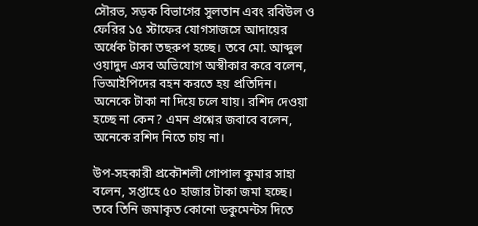সৌরভ, সড়ক বিভাগের সুলতান এবং রবিউল ও ফেরির ১৫ স্টাফের যোগসাজসে আদায়ের অর্ধেক টাকা তছরুপ হচ্ছে। তবে মো. আব্দুল ওয়াদুদ এসব অভিযোগ অস্বীকার করে বলেন, ভিআইপিদের বহন করতে হয় প্রতিদিন। অনেকে টাকা না দিয়ে চলে যায়। রশিদ দেওয়া হচ্ছে না কেন? এমন প্রশ্নের জবাবে বলেন, অনেকে রশিদ নিতে চায় না।

উপ-সহকারী প্রকৌশলী গোপাল কুমার সাহা বলেন, সপ্তাহে ৫০ হাজার টাকা জমা হচ্ছে। তবে তিনি জমাকৃত কোনো ডকুমেন্টস দিতে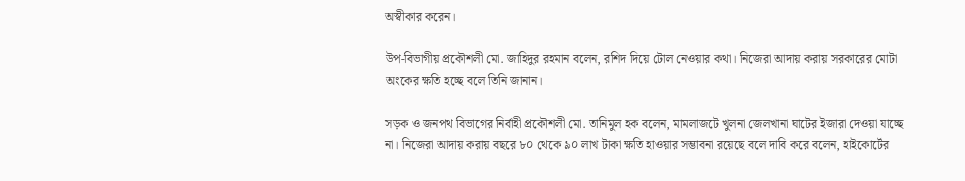অস্বীকার করেন।

উপ-বিভাগীয় প্রকৌশলী মো. জাহিদুর রহমান বলেন, রশিদ দিয়ে টোল নেওয়ার কথা। নিজেরা আদায় করায় সরকারের মোটা অংকের ক্ষতি হচ্ছে বলে তিনি জানান।

সড়ক ও জনপথ বিভাগের নির্বাহী প্রকৌশলী মো. তানিমুল হক বলেন, মামলাজটে খুলনা জেলখানা ঘাটের ইজারা দেওয়া যাচ্ছে না। নিজেরা আদায় করায় বছরে ৮০ থেকে ৯০ লাখ টাকা ক্ষতি হাওয়ার সম্ভাবনা রয়েছে বলে দাবি করে বলেন, হাইকোর্টের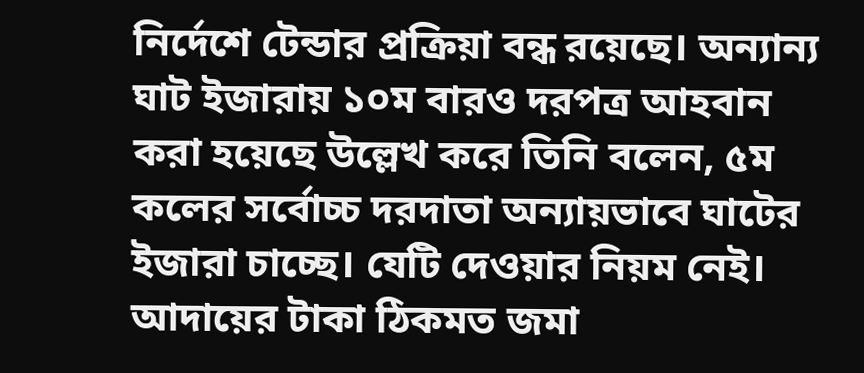নির্দেশে টেন্ডার প্রক্রিয়া বন্ধ রয়েছে। অন্যান্য ঘাট ইজারায় ১০ম বারও দরপত্র আহবান করা হয়েছে উল্লেখ করে তিনি বলেন, ৫ম কলের সর্বোচ্চ দরদাতা অন্যায়ভাবে ঘাটের ইজারা চাচ্ছে। যেটি দেওয়ার নিয়ম নেই। আদায়ের টাকা ঠিকমত জমা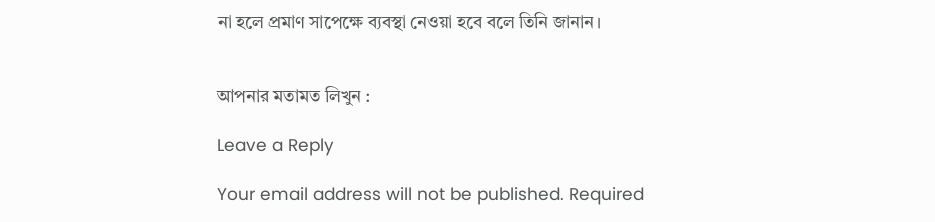না হলে প্রমাণ সাপেক্ষে ব্যবস্থা নেওয়া হবে বলে তিনি জানান।


আপনার মতামত লিখুন :

Leave a Reply

Your email address will not be published. Required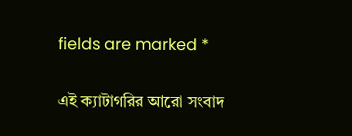fields are marked *

এই ক্যাটাগরির আরো সংবাদ